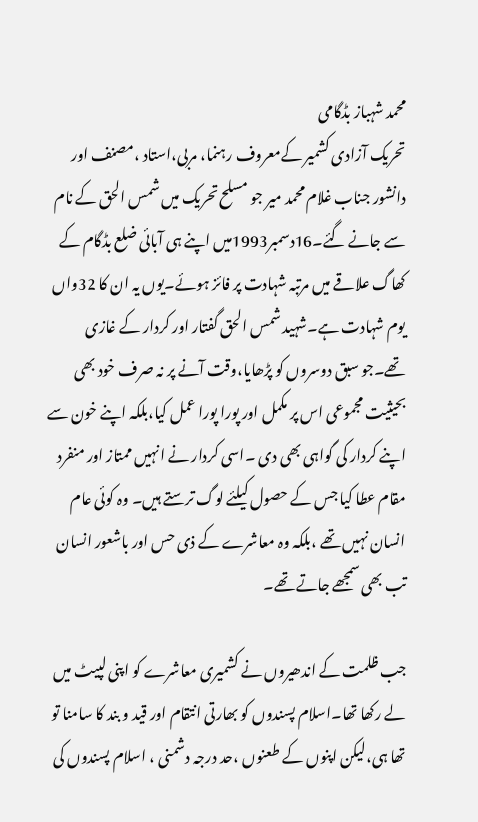محمد شہباز بڈگامی
تحریک آزادی کشمیر کےمعروف رہنما، مربی،استاد ،مصنف اور دانشور جناب غلام محمد میر جو مسلح تحریک میں شمس الحق کے نام سے جانے گئے۔16دسمبر1993میں اپنے ہی آبائی ضلع بڈگام کے کھاگ علاقے میں مرتبہ شہادت پر فائز ہوئے۔یوں یہ ان کا 32واں یوم شہادت ہے۔شہید شمس الحق گفتار اور کردار کے غازی تھے۔جو سبق دوسروں کو پڑھایا،وقت آنے پر نہ صرف خود بھی بحیثیت مجموعی اس پر مکمل اور پورا پورا عمل کیا،بلکہ اپنے خون سے اپنے کردار کی گواہی بھی دی ۔اسی کردار نے انہیں ممتاز اور منفرد مقام عطا کیا جس کے حصول کیلئے لوگ ترستے ہیں۔ وہ کوئی عام انسان نہیں تھے ،بلکہ وہ معاشرے کے ذی حس اور باشعور انسان تب بھی سمجھے جاتے تھے۔

جب ظلمت کے اندھیروں نے کشمیری معاشرے کو اپنی لپیٹ میں لے رکھا تھا۔اسلام پسندوں کو بھارتی انتقام اور قید و بند کا سامنا تو تھا ہی،لیکن اپنوں کے طعنوں ،حد درجہ دشمنی ، اسلام پسندوں کی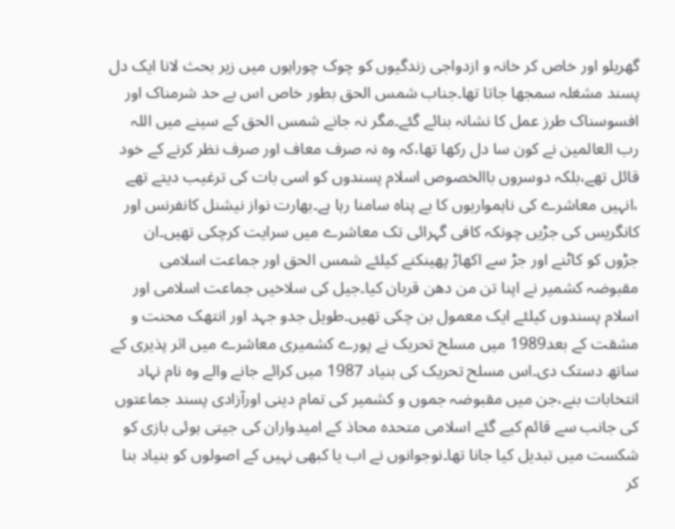گھریلو اور خاص کر خانہ و ازدواجی زندگیوں کو چوک چوراہوں میں زیر بحث لانا ایک دل پسند مشغلہ سمجھا جاتا تھا۔جناب شمس الحق بطور خاص اس بے حد شرمناک اور افسوسناک طرز عمل کا نشانہ بنائے گئے۔مگر نہ جانے شمس الحق کے سینے میں اللہ رب العالمین نے کون سا دل رکھا تھا،کہ وہ نہ صرف معاف اور صرف نظر کرنے کے خود قائل تھے،بلکہ دوسروں باالخصوص اسلام پسندوں کو اسی بات کی ترغیب دیتے تھے ،انہیں معاشرے کی ناہمواریوں کا بے پناہ سامنا رہا ہے۔بھارت نواز نیشنل کانفرنس اور کانگریس کی جڑیں چونکہ کافی گہرائی تک معاشرے میں سرایت کرچکی تھیں۔ان جڑوں کو کاٹنے اور جڑ سے اکھاڑ پھینکنے کیلئے شمس الحق اور جماعت اسلامی مقبوضہ کشمیر نے اپنا تن من دھن قربان کیا۔جیل کی سلاخیں جماعت اسلامی اور اسلام پسندوں کیلئے ایک معمول بن چکی تھیں۔طویل جدو جہد اور انتھک محنت و مشقت کے بعد1989 میں مسلح تحریک نے پورے کشمیری معاشرے میں اثر پذیری کے ساتھ دستک دی۔اس مسلح تحریک کی بنیاد 1987 میں کرائے جانے والے وہ نام نہاد انتخابات بنے،جن میں مقبوضہ جموں و کشمیر کی تمام دینی اورآزادی پسند جماعتوں کی جانب سے قائم کیے گئے اسلامی متحدہ محاذ کے امیدواران کی جیتی ہوئی بازی کو شکست میں تبدیل کیا جانا تھا۔نوجوانوں نے اب یا کبھی نہیں کے اصولوں کو بنیاد بنا کر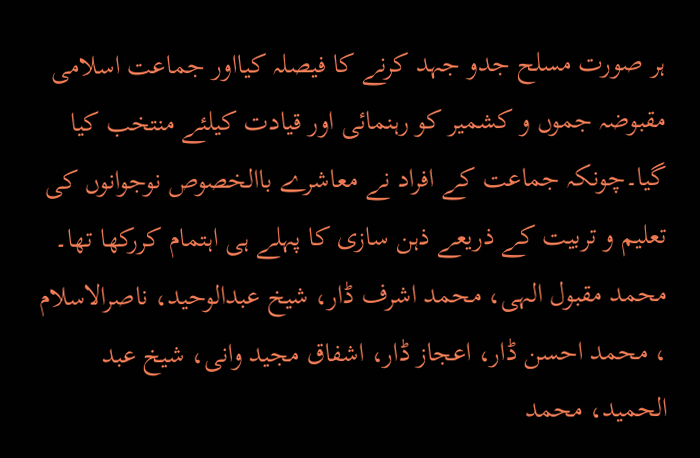ہر صورت مسلح جدو جہد کرنے کا فیصلہ کیااور جماعت اسلامی مقبوضہ جموں و کشمیر کو رہنمائی اور قیادت کیلئے منتخب کیا گیا۔چونکہ جماعت کے افراد نے معاشرے باالخصوص نوجوانوں کی تعلیم و تربیت کے ذریعے ذہن سازی کا پہلے ہی اہتمام کررکھا تھا۔ محمد مقبول الہی، محمد اشرف ڈار، شیخ عبدالوحید، ناصرالاسلام ، محمد احسن ڈار، اعجاز ڈار، اشفاق مجید وانی، شیخ عبد الحمید، محمد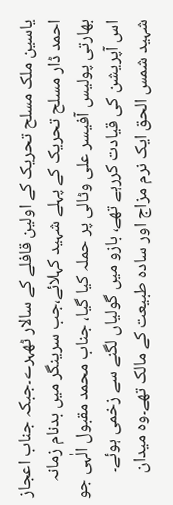یاسین ملک مسلح تحریک کے اولین قافلے کے سالار ٹھہرے۔جبکہ جناب اعجاز احمد ڈار مسلح تحریک کے پہلے شہید کہلائے،جب سرینگر میں بدنام زمانہ بھارتی پولیس آفیسر علی وٹالی پر حملہ کیا گیا، جناب محمد مقبول الٰہی جو اس آپریشن کی قیادت کررہے تھے، بازو میں گولیاں لگنے سے زخمی ہوئے۔
شہید شمس الحق ایک نرم مزاج اور سادہ طبیعت کے مالک تھے۔وہ میدان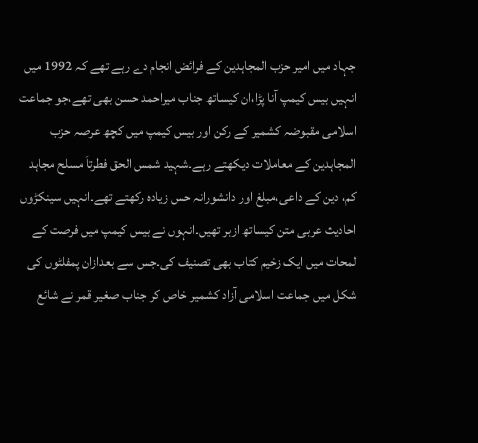جہاد میں امیر حزب المجاہدین کے فرائض انجام دے رہے تھے کہ 1992 میں انہیں بیس کیمپ آنا پڑا،ان کیساتھ جناب میراحمد حسن بھی تھے،جو جماعت اسلامی مقبوضہ کشمیر کے رکن اور بیس کیمپ میں کچھ عرصہ حزب المجاہدین کے معاملات دیکھتے رہے۔شہید شمس الحق فطرتاَ مسلح مجاہد کم، دین کے داعی،مبلغ اور دانشورانہ حس زیادہ رکھتے تھے۔انہیں سینکڑوں احادیث عربی متن کیساتھ ازبر تھیں۔انہوں نے بیس کیمپ میں فرصت کے لمحات میں ایک زخیم کتاب بھی تصنیف کی۔جس سے بعدازان پمفلٹوں کی شکل میں جماعت اسلامی آزاد کشمیر خاص کر جناب صغیر قمر نے شائع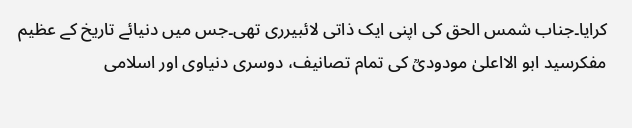کرایا۔جناب شمس الحق کی اپنی ایک ذاتی لائبیرری تھی۔جس میں دنیائے تاریخ کے عظیم مفکرسید ابو الااعلیٰ مودودیؒ کی تمام تصانیف، دوسری دنیاوی اور اسلامی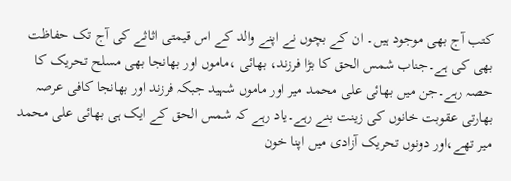کتب آج بھی موجود ہیں۔ ان کے بچوں نے اپنے والد کے اس قیمتی اثاثے کی آج تک حفاظت بھی کی ہے۔جناب شمس الحق کا بڑا فرزند، بھائی ،ماموں اور بھانجا بھی مسلح تحریک کا حصہ رہے۔جن میں بھائی علی محمد میر اور ماموں شہید جبکہ فرزند اور بھانجا کافی عرصہ بھارتی عقوبت خانوں کی زینت بنے رہے۔یاد رہے کہ شمس الحق کے ایک ہی بھائی علی محمد میر تھے،اور دونوں تحریک آزادی میں اپنا خون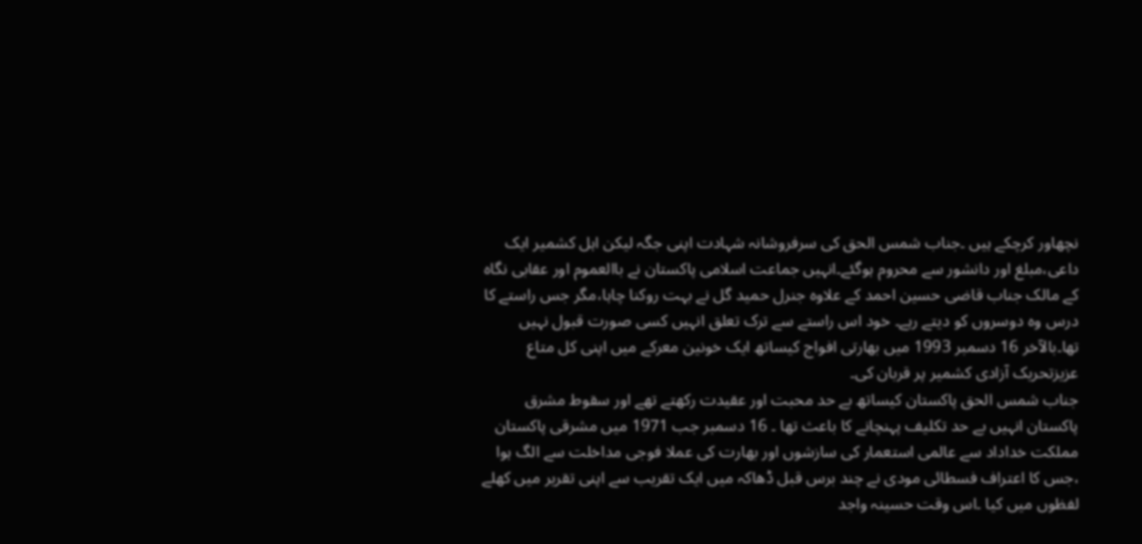نچھاور کرچکے ہیں ۔جناب شمس الحق کی سرفروشانہ شہادت اپنی جگہ لیکن اہل کشمیر ایک داعی،مبلغ اور دانشور سے محروم ہوگئے۔انہیں جماعت اسلامی پاکستان نے باالعموم اور عقابی نگاہ کے مالک جناب قاضی حسین احمد کے علاوہ جنرل حمید گل نے بہت روکنا چاہا،مگر جس راستے کا درس وہ دوسروں کو دیتے رہے۔ خود اس راستے سے ترک تعلق انہیں کسی صورت قبول نہیں تھا۔بالآخر 16 دسمبر 1993 میں بھارتی افواج کیساتھ ایک خونین معرکے میں اپنی کل متاع عزیزتحریک آزادی کشمیر پر قربان کی۔
جناب شمس الحق پاکستان کیساتھ بے حد محبت اور عقیدت رکھتے تھے اور سقوط مشرق پاکستان انہیں بے حد تکلیف پہنچانے کا باعث تھا ۔ 16 دسمبر جب 1971 میں مشرقی پاکستان مملکت خداداد سے عالمی استعمار کی سازشوں اور بھارت کی عملا فوجی مداخلت سے الگ ہوا ،جس کا اعتراف فسطائی مودی نے چند برس قبل ڈھاکہ میں ایک تقریب سے اپنی تقریر میں کھلے لفظوں میں کیا ۔اس وقت حسینہ واجد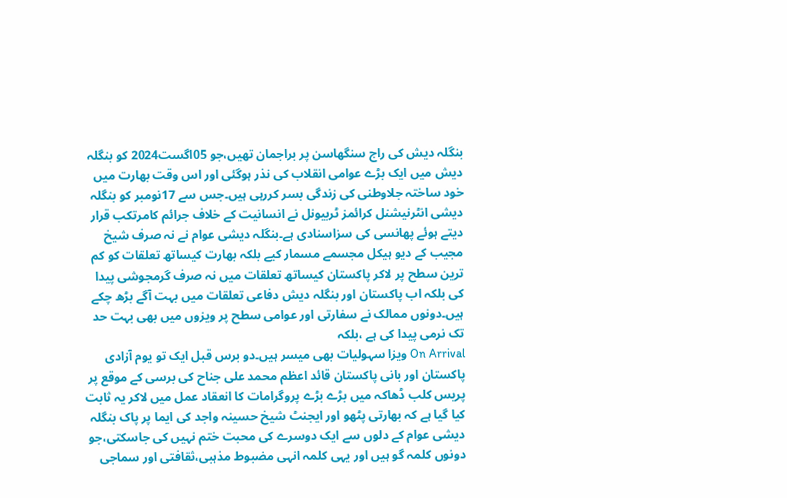بنگلہ دیش کی راج سنگھاسن پر براجمان تھیں،جو 05اگست2024 کو بنگلہ دیش میں ایک بڑے عوامی انقلاب کی نذر ہوگئی اور اس وقت بھارت میں خود ساختہ جلاوطنی کی زندگی بسر کررہی ہیں۔جس سے 17نومبر کو بنگلہ دیشی انٹرنیشنل کرائمز ٹربیونل نے انسانیت کے خلاف جرائم کامرتکب قرار دیتے ہوئے پھانسی کی سزاسنادی ہے۔بنگلہ دیشی عوام نے نہ صرف شیخ مجیب کے دیو ہیکل مجسمے مسمار کیے بلکہ بھارت کیساتھ تعلقات کو کم ترین سطح پر لاکر پاکستان کیساتھ تعلقات میں نہ صرف گرمجوشی پیدا کی بلکہ اب پاکستان اور بنگلہ دیش دفاعی تعلقات میں بہت آگے بڑھ چکے ہیں۔دونوں ممالک نے سفارتی اور عوامی سطح پر ویزوں میں بھی بہت حد تک نرمی پیدا کی ہے ،بلکہ
On Arrival ویزا سہولیات بھی میسر ہیں۔دو برس قبل ایک تو یوم آزادی پاکستان اور بانی پاکستان قائد اعظم محمد علی جناح کی برسی کے موقع پر پریس کلب ڈھاکہ میں بڑے بڑے پروگرامات کا انعقاد عمل میں لاکر یہ ثابت کیا گیا ہے کہ بھارتی پٹھو اور ایجنٹ شیخ حسینہ واجد کی ایما پر پاک بنگلہ دیشی عوام کے دلوں سے ایک دوسرے کی محبت ختم نہیں کی جاسکتی،جو دونوں کلمہ گو ہیں اور یہی کلمہ انہی مضبوط مذہبی،ثقافتی اور سماجی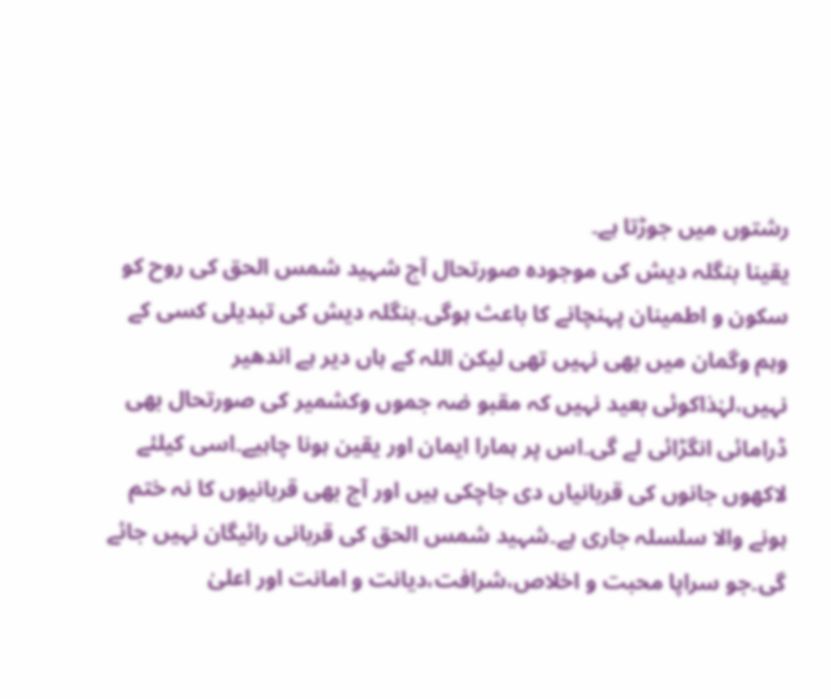رشتوں میں جوڑتا ہے۔
یقینا بنگلہ دیش کی موجودہ صورتحال آج شہید شمس الحق کی روح کو سکون و اطمینان پہنچانے کا باعث ہوگی۔بنگلہ دیش کی تبدیلی کسی کے وہم وگمان میں بھی نہیں تھی لیکن اللہ کے ہاں دیر ہے اندھیر نہیں،لہٰذاکوئی بعید نہیں کہ مقبو ضہ جموں وکشمیر کی صورتحال بھی ڈرامائی انگڑائی لے گی۔اس پر ہمارا ایمان اور یقین ہونا چاہیے۔اسی کیلئے لاکھوں جانوں کی قربانیاں دی جاچکی ہیں اور آج بھی قربانیوں کا نہ ختم ہونے والا سلسلہ جاری ہے۔شہید شمس الحق کی قربانی رائیگان نہیں جائے گی۔جو سراپا محبت و اخلاص،شرافت،دیانت و امانت اور اعلیٰ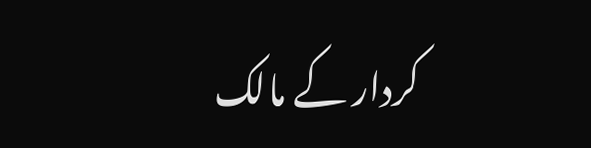کردار کے مالک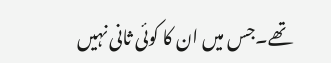تھے۔جس میں ان کا کوئی ثانی نہیں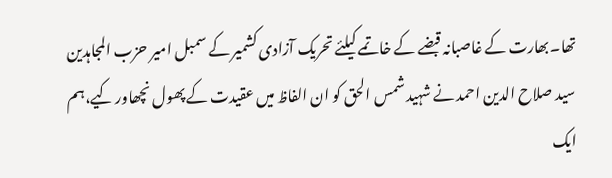تھا۔بھارت کے غاصبانہ قبضے کے خاتمے کیلئے تحریک آزادی کشمیر کے سمبل امیر حزب المجاہدین سید صلاح الدین احمد نے شہید شمس الحق کو ان الفاظ میں عقیدت کے پھول نچھاور کیے،ہم ایک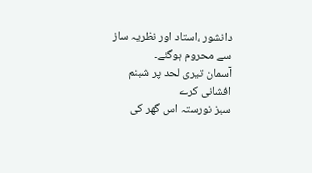دانشور ،استاد اور نظریہ ساز سے محروم ہوگئے۔
آسمان تیری لحد پر شبنم افشانی کرے
سبز نورستہ اس گھر کی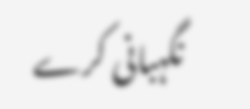نگہبانی کرے